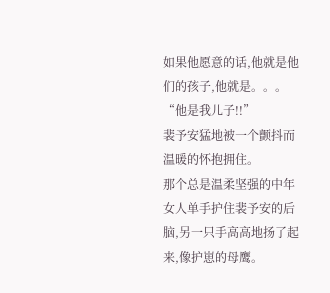如果他愿意的话,他就是他们的孩子,他就是。。。
“他是我儿子!!”
裴予安猛地被一个颤抖而温暖的怀抱拥住。
那个总是温柔坚强的中年女人单手护住裴予安的后脑,另一只手高高地扬了起来,像护崽的母鹰。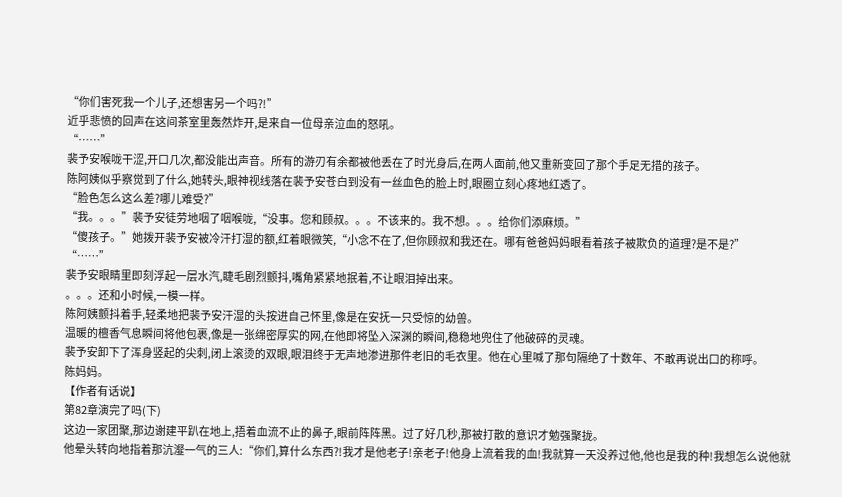“你们害死我一个儿子,还想害另一个吗?!”
近乎悲愤的回声在这间茶室里轰然炸开,是来自一位母亲泣血的怒吼。
“……”
裴予安喉咙干涩,开口几次,都没能出声音。所有的游刃有余都被他丢在了时光身后,在两人面前,他又重新变回了那个手足无措的孩子。
陈阿姨似乎察觉到了什么,她转头,眼神视线落在裴予安苍白到没有一丝血色的脸上时,眼圈立刻心疼地红透了。
“脸色怎么这么差?哪儿难受?”
“我。。。”裴予安徒劳地咽了咽喉咙,“没事。您和顾叔。。。不该来的。我不想。。。给你们添麻烦。”
“傻孩子。”她拨开裴予安被冷汗打湿的额,红着眼微笑,“小念不在了,但你顾叔和我还在。哪有爸爸妈妈眼看着孩子被欺负的道理?是不是?”
“……”
裴予安眼睛里即刻浮起一层水汽,睫毛剧烈颤抖,嘴角紧紧地抿着,不让眼泪掉出来。
。。。还和小时候,一模一样。
陈阿姨颤抖着手,轻柔地把裴予安汗湿的头按进自己怀里,像是在安抚一只受惊的幼兽。
温暖的檀香气息瞬间将他包裹,像是一张绵密厚实的网,在他即将坠入深渊的瞬间,稳稳地兜住了他破碎的灵魂。
裴予安卸下了浑身竖起的尖刺,闭上滚烫的双眼,眼泪终于无声地渗进那件老旧的毛衣里。他在心里喊了那句隔绝了十数年、不敢再说出口的称呼。
陈妈妈。
【作者有话说】
第82章演完了吗(下)
这边一家团聚,那边谢建平趴在地上,捂着血流不止的鼻子,眼前阵阵黑。过了好几秒,那被打散的意识才勉强聚拢。
他晕头转向地指着那沆瀣一气的三人:“你们,算什么东西?!我才是他老子!亲老子!他身上流着我的血!我就算一天没养过他,他也是我的种!我想怎么说他就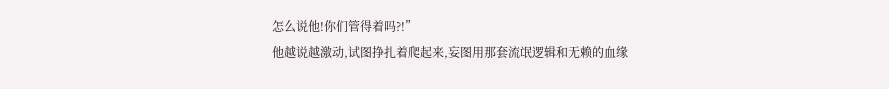怎么说他!你们管得着吗?!”
他越说越激动,试图挣扎着爬起来,妄图用那套流氓逻辑和无赖的血缘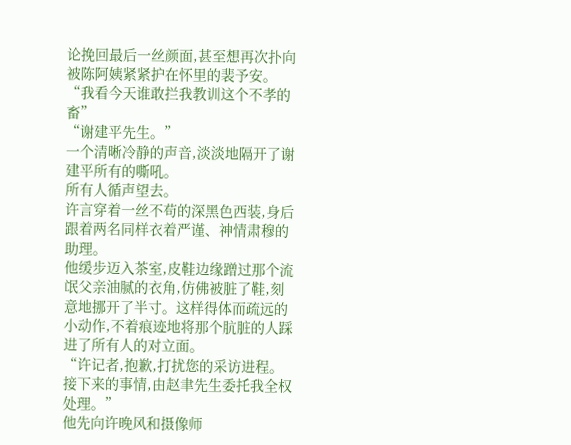论挽回最后一丝颜面,甚至想再次扑向被陈阿姨紧紧护在怀里的裴予安。
“我看今天谁敢拦我教训这个不孝的畜”
“谢建平先生。”
一个清晰冷静的声音,淡淡地隔开了谢建平所有的嘶吼。
所有人循声望去。
许言穿着一丝不苟的深黑色西装,身后跟着两名同样衣着严谨、神情肃穆的助理。
他缓步迈入茶室,皮鞋边缘蹭过那个流氓父亲油腻的衣角,仿佛被脏了鞋,刻意地挪开了半寸。这样得体而疏远的小动作,不着痕迹地将那个肮脏的人踩进了所有人的对立面。
“许记者,抱歉,打扰您的采访进程。接下来的事情,由赵聿先生委托我全权处理。”
他先向许晚风和摄像师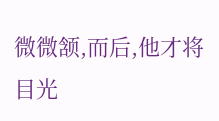微微颔,而后,他才将目光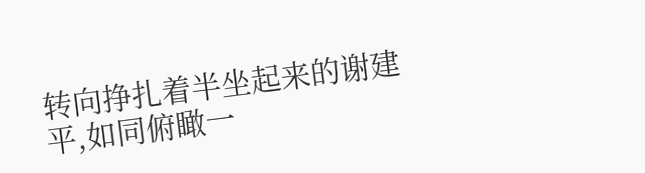转向挣扎着半坐起来的谢建平,如同俯瞰一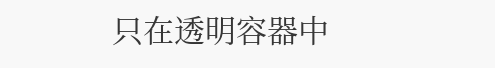只在透明容器中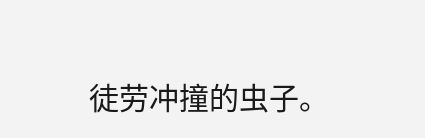徒劳冲撞的虫子。